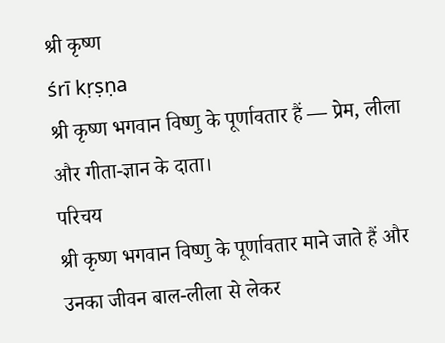श्री कृष्ण
śrī kṛṣṇa
श्री कृष्ण भगवान विष्णु के पूर्णावतार हैं — प्रेम, लीला और गीता-ज्ञान के दाता।
परिचय
श्री कृष्ण भगवान विष्णु के पूर्णावतार माने जाते हैं और उनका जीवन बाल-लीला से लेकर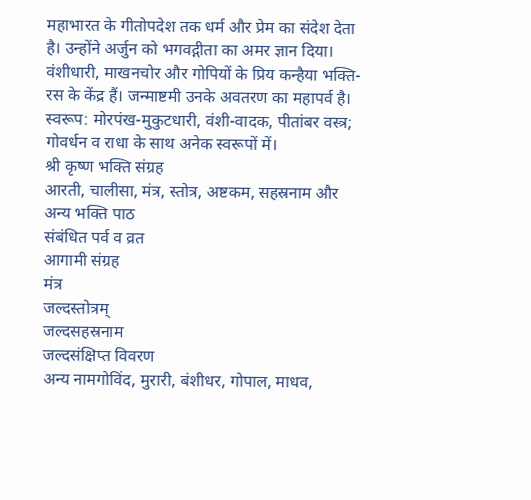महाभारत के गीतोपदेश तक धर्म और प्रेम का संदेश देता है। उन्होंने अर्जुन को भगवद्गीता का अमर ज्ञान दिया।
वंशीधारी, माखनचोर और गोपियों के प्रिय कन्हैया भक्ति-रस के केंद्र हैं। जन्माष्टमी उनके अवतरण का महापर्व है।
स्वरूप: मोरपंख-मुकुटधारी, वंशी-वादक, पीतांबर वस्त्र; गोवर्धन व राधा के साथ अनेक स्वरूपों में।
श्री कृष्ण भक्ति संग्रह
आरती, चालीसा, मंत्र, स्तोत्र, अष्टकम, सहस्रनाम और अन्य भक्ति पाठ
संबंधित पर्व व व्रत
आगामी संग्रह
मंत्र
जल्दस्तोत्रम्
जल्दसहस्रनाम
जल्दसंक्षिप्त विवरण
अन्य नामगोविंद, मुरारी, बंशीधर, गोपाल, माधव,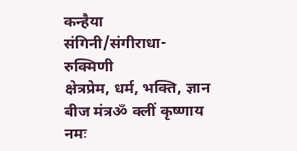कन्हैया
संगिनी/संगीराधा-रुक्मिणी
क्षेत्रप्रेम, धर्म, भक्ति, ज्ञान
बीज मंत्रॐ क्लीं कृष्णाय नमः